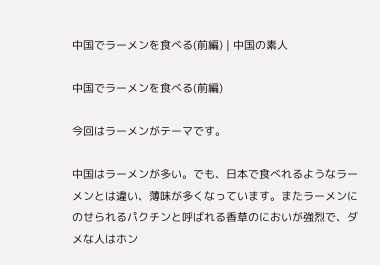中国でラーメンを食べる(前編) | 中国の素人

中国でラーメンを食べる(前編)

今回はラーメンがテーマです。

中国はラーメンが多い。でも、日本で食べれるようなラーメンとは違い、薄味が多くなっています。またラーメンにのせられるパクチンと呼ばれる香草のにおいが強烈で、ダメな人はホン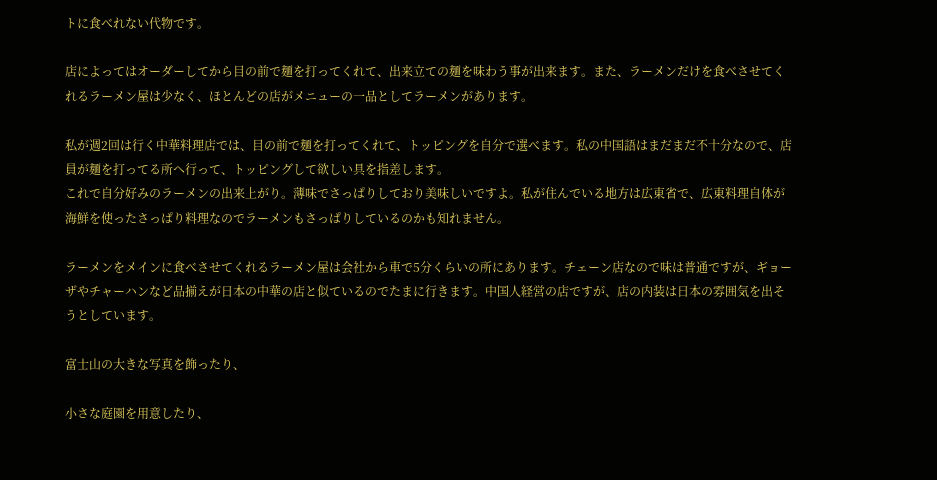トに食べれない代物です。

店によってはオーダーしてから目の前で麺を打ってくれて、出来立ての麺を味わう事が出来ます。また、ラーメンだけを食べさせてくれるラーメン屋は少なく、ほとんどの店がメニューの一品としてラーメンがあります。

私が週2回は行く中華料理店では、目の前で麺を打ってくれて、トッピングを自分で選べます。私の中国語はまだまだ不十分なので、店員が麺を打ってる所へ行って、トッピングして欲しい具を指差します。
これで自分好みのラーメンの出来上がり。薄味でさっぱりしており美味しいですよ。私が住んでいる地方は広東省で、広東料理自体が海鮮を使ったさっぱり料理なのでラーメンもさっぱりしているのかも知れません。

ラーメンをメインに食べさせてくれるラーメン屋は会社から車で5分くらいの所にあります。チェーン店なので味は普通ですが、ギョーザやチャーハンなど品揃えが日本の中華の店と似ているのでたまに行きます。中国人経営の店ですが、店の内装は日本の雰囲気を出そうとしています。

富士山の大きな写真を飾ったり、

小さな庭園を用意したり、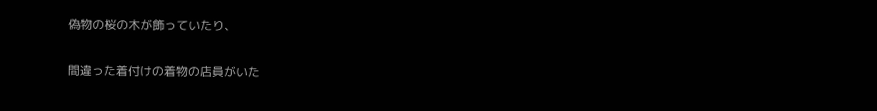偽物の桜の木が飾っていたり、

間違った着付けの着物の店員がいた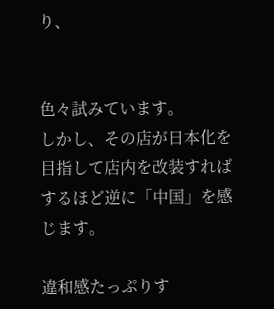り、


色々試みています。
しかし、その店が日本化を目指して店内を改装すればするほど逆に「中国」を感じます。

違和感たっぷりす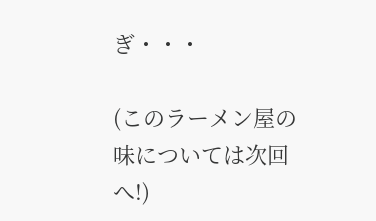ぎ・・・

(このラーメン屋の味については次回へ!)